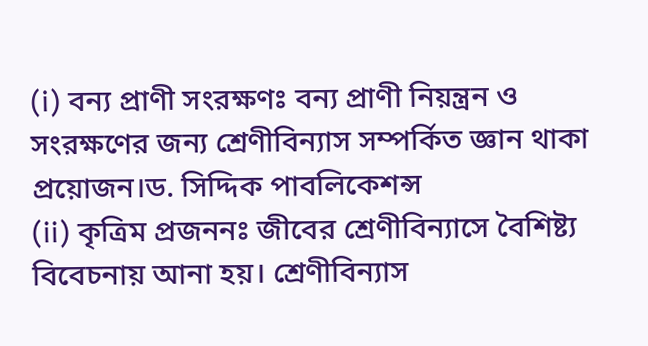(i) বন্য প্রাণী সংরক্ষণঃ বন্য প্রাণী নিয়ন্ত্রন ও সংরক্ষণের জন্য শ্রেণীবিন্যাস সম্পর্কিত জ্ঞান থাকা প্রয়োজন।ড. সিদ্দিক পাবলিকেশন্স
(ii) কৃত্রিম প্রজননঃ জীবের শ্রেণীবিন্যাসে বৈশিষ্ট্য বিবেচনায় আনা হয়। শ্রেণীবিন্যাস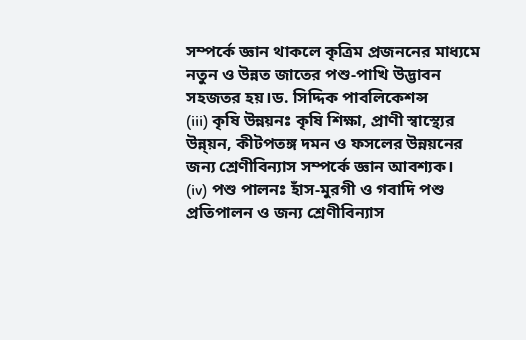সম্পর্কে জ্ঞান থাকলে কৃত্রিম প্রজননের মাধ্যমে নতুন ও উন্নত জাতের পশু-পাখি উদ্ভাবন সহজতর হয়।ড. সিদ্দিক পাবলিকেশন্স
(iii) কৃষি উন্নয়নঃ কৃষি শিক্ষা, প্রাণী স্বাস্থ্যের উন্ন্য়ন, কীটপতঙ্গ দমন ও ফসলের উন্নয়নের জন্য শ্রেণীবিন্যাস সম্পর্কে জ্ঞান আবশ্যক।
(iv) পশু পালনঃ হাঁস-মুরগী ও গবাদি পশু প্রতিপালন ও জন্য শ্রেণীবিন্যাস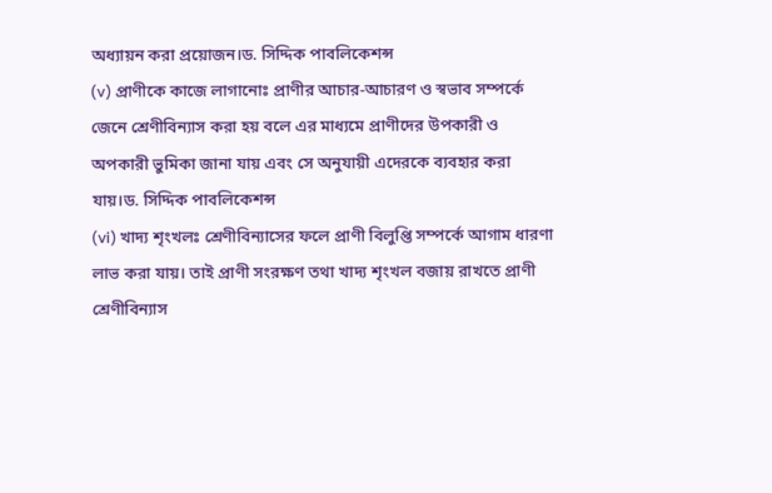অধ্যায়ন করা প্রয়োজন।ড. সিদ্দিক পাবলিকেশন্স
(v) প্রাণীকে কাজে লাগানোঃ প্রাণীর আচার-আচারণ ও স্বভাব সম্পর্কে জেনে শ্রেণীবিন্যাস করা হয় বলে এর মাধ্যমে প্রাণীদের উপকারী ও অপকারী ভুমিকা জানা যায় এবং সে অনুযায়ী এদেরকে ব্যবহার করা যায়।ড. সিদ্দিক পাবলিকেশন্স
(vi) খাদ্য শৃংখলঃ শ্রেণীবিন্যাসের ফলে প্রাণী বিলুপ্তি সম্পর্কে আগাম ধারণা লাভ করা যায়। তাই প্রাণী সংরক্ষণ তথা খাদ্য শৃংখল বজায় রাখতে প্রাণী শ্রেণীবিন্যাস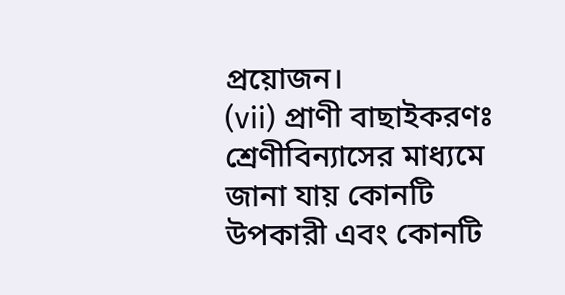প্রয়োজন।
(vii) প্রাণী বাছাইকরণঃ শ্রেণীবিন্যাসের মাধ্যমে জানা যায় কোনটি উপকারী এবং কোনটি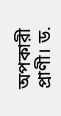অপকারী প্রাণী। ড.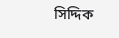সিদ্দিক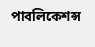পাবলিকেশন্স